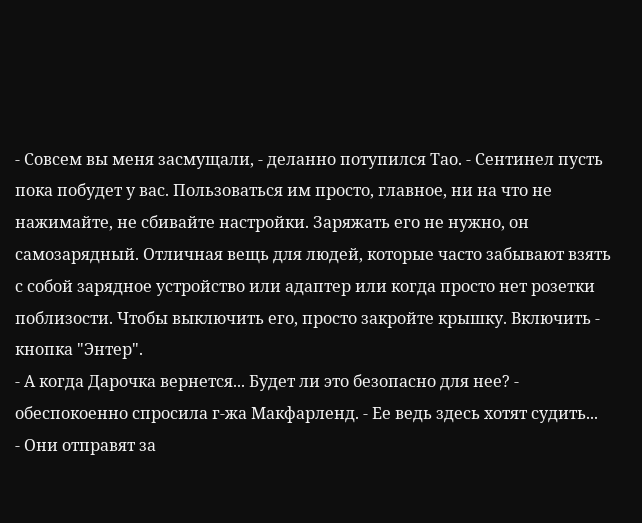- Совсем вы меня засмущали, - деланно потупился Тао. - Сентинел пусть пока побудет у вас. Пользоваться им просто, главное, ни на что не нажимайте, не сбивайте настройки. Заряжать его не нужно, он самозарядный. Отличная вещь для людей, которые часто забывают взять с собой зарядное устройство или адаптер или когда просто нет розетки поблизости. Чтобы выключить его, просто закройте крышку. Включить - кнопка "Энтер".
- А когда Дарочка вернется... Будет ли это безопасно для нее? - обеспокоенно спросила г-жа Макфарленд. - Ее ведь здесь хотят судить...
- Они отправят за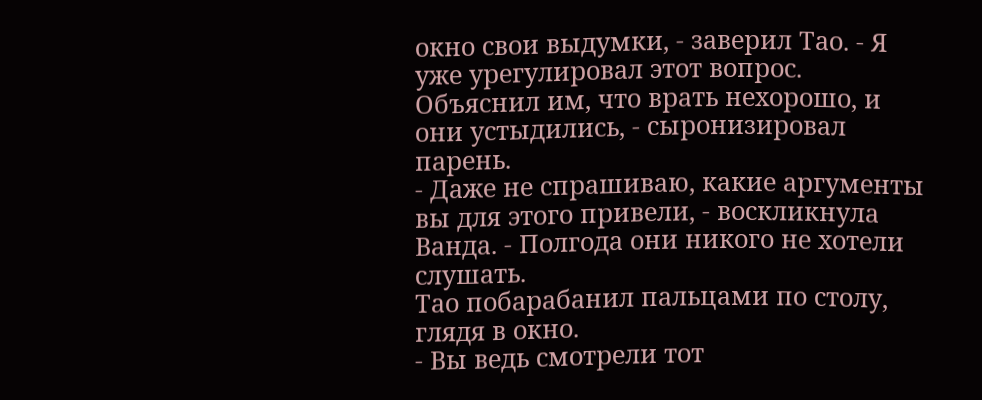окно свои выдумки, - заверил Тао. - Я уже урегулировал этот вопрос. Объяснил им, что врать нехорошо, и они устыдились, - сыронизировал парень.
- Даже не спрашиваю, какие аргументы вы для этого привели, - воскликнула Ванда. - Полгода они никого не хотели слушать.
Тао побарабанил пальцами по столу, глядя в окно.
- Вы ведь смотрели тот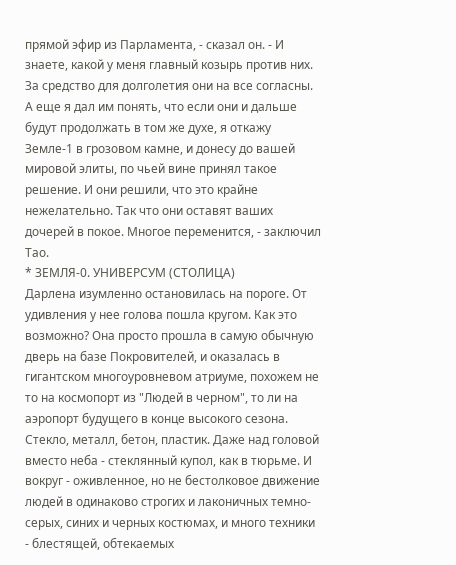прямой эфир из Парламента, - сказал он. - И знаете, какой у меня главный козырь против них. За средство для долголетия они на все согласны. А еще я дал им понять, что если они и дальше будут продолжать в том же духе, я откажу Земле-1 в грозовом камне, и донесу до вашей мировой элиты, по чьей вине принял такое решение. И они решили, что это крайне нежелательно. Так что они оставят ваших дочерей в покое. Многое переменится, - заключил Тао.
* ЗЕМЛЯ-0. УНИВЕРСУМ (СТОЛИЦА)
Дарлена изумленно остановилась на пороге. От удивления у нее голова пошла кругом. Как это возможно? Она просто прошла в самую обычную дверь на базе Покровителей, и оказалась в гигантском многоуровневом атриуме, похожем не то на космопорт из "Людей в черном", то ли на аэропорт будущего в конце высокого сезона. Стекло, металл, бетон, пластик. Даже над головой вместо неба - стеклянный купол, как в тюрьме. И вокруг - оживленное, но не бестолковое движение людей в одинаково строгих и лаконичных темно-серых, синих и черных костюмах, и много техники - блестящей, обтекаемых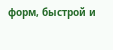форм, быстрой и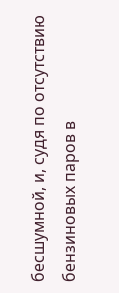бесшумной, и, судя по отсутствию бензиновых паров в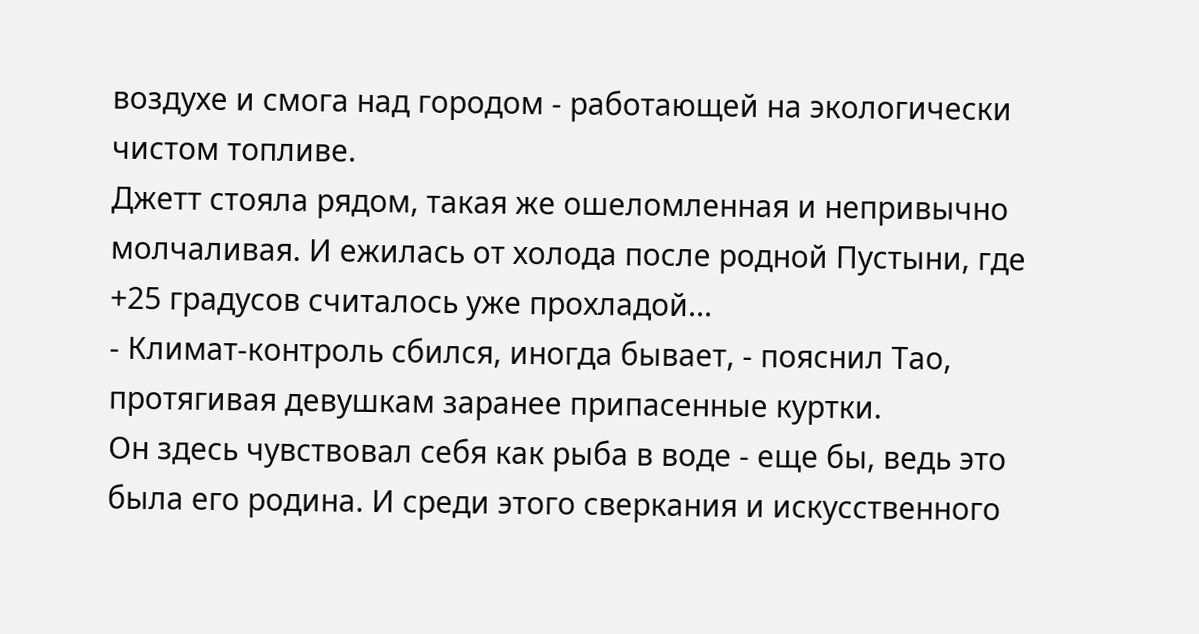воздухе и смога над городом - работающей на экологически чистом топливе.
Джетт стояла рядом, такая же ошеломленная и непривычно молчаливая. И ежилась от холода после родной Пустыни, где +25 градусов считалось уже прохладой...
- Климат-контроль сбился, иногда бывает, - пояснил Тао, протягивая девушкам заранее припасенные куртки.
Он здесь чувствовал себя как рыба в воде - еще бы, ведь это была его родина. И среди этого сверкания и искусственного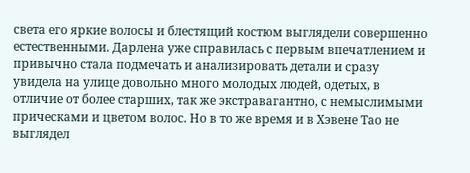света его яркие волосы и блестящий костюм выглядели совершенно естественными. Дарлена уже справилась с первым впечатлением и привычно стала подмечать и анализировать детали и сразу увидела на улице довольно много молодых людей, одетых, в отличие от более старших, так же экстравагантно, с немыслимыми прическами и цветом волос. Но в то же время и в Хэвене Тао не выглядел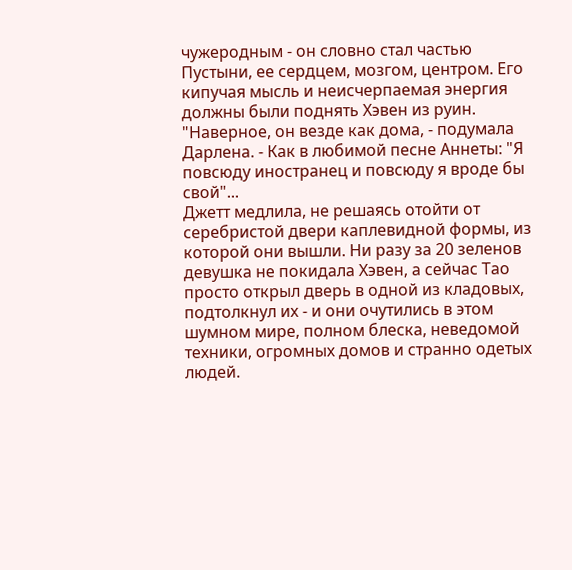чужеродным - он словно стал частью Пустыни, ее сердцем, мозгом, центром. Его кипучая мысль и неисчерпаемая энергия должны были поднять Хэвен из руин. "Наверное, он везде как дома, - подумала Дарлена. - Как в любимой песне Аннеты: "Я повсюду иностранец и повсюду я вроде бы свой"...
Джетт медлила, не решаясь отойти от серебристой двери каплевидной формы, из которой они вышли. Ни разу за 20 зеленов девушка не покидала Хэвен, а сейчас Тао просто открыл дверь в одной из кладовых, подтолкнул их - и они очутились в этом шумном мире, полном блеска, неведомой техники, огромных домов и странно одетых людей.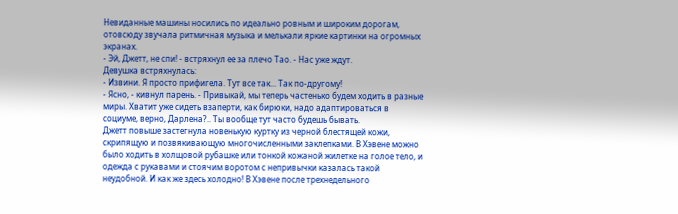Невиданные машины носились по идеально ровным и широким дорогам, отовсюду звучала ритмичная музыка и мелькали яркие картинки на огромных экранах.
- Эй, Джетт, не спи! - встряхнул ее за плечо Тао. - Нас уже ждут.
Девушка встряхнулась:
- Извини. Я просто прифигела. Тут все так... Так по-другому!
- Ясно, - кивнул парень. - Привыкай, мы теперь частенько будем ходить в разные миры. Хватит уже сидеть взаперти, как бирюки, надо адаптироваться в социуме, верно, Дарлена?.. Ты вообще тут часто будешь бывать.
Джетт повыше застегнула новенькую куртку из черной блестящей кожи, скрипящую и позвякивающую многочисленными заклепками. В Хэвене можно было ходить в холщовой рубашке или тонкой кожаной жилетке на голое тело, и одежда с рукавами и стоячим воротом с непривычки казалась такой неудобной. И как же здесь холодно! В Хэвене после трехнедельного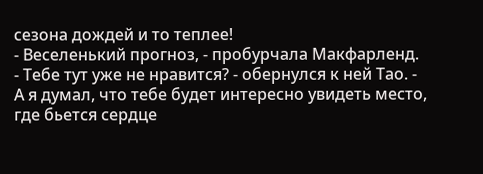сезона дождей и то теплее!
- Веселенький прогноз, - пробурчала Макфарленд.
- Тебе тут уже не нравится? - обернулся к ней Тао. - А я думал, что тебе будет интересно увидеть место, где бьется сердце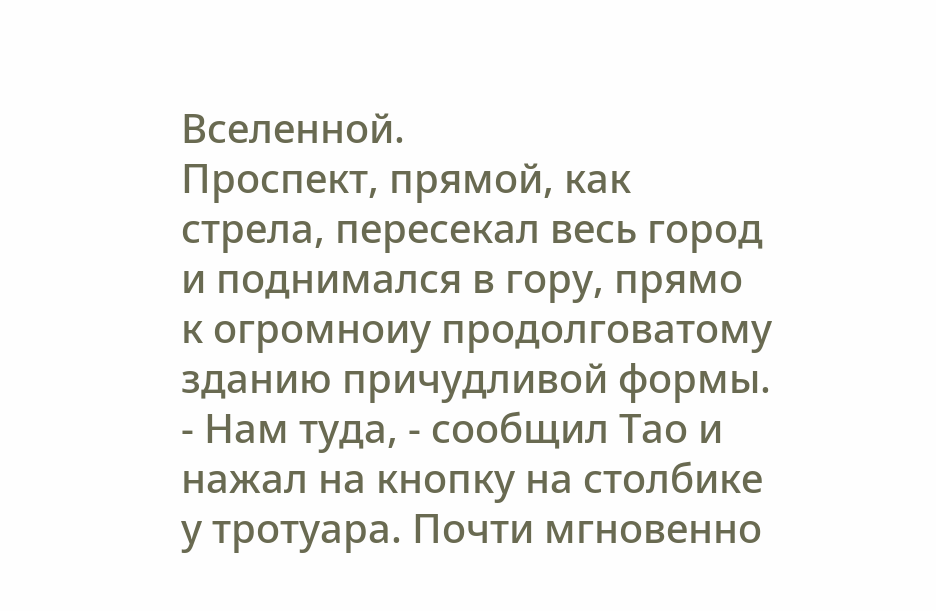Вселенной.
Проспект, прямой, как стрела, пересекал весь город и поднимался в гору, прямо к огромноиу продолговатому зданию причудливой формы.
- Нам туда, - сообщил Тао и нажал на кнопку на столбике у тротуара. Почти мгновенно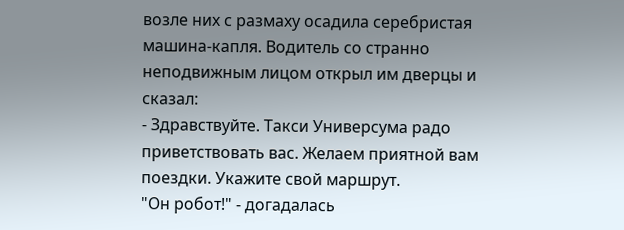возле них с размаху осадила серебристая машина-капля. Водитель со странно неподвижным лицом открыл им дверцы и сказал:
- Здравствуйте. Такси Универсума радо приветствовать вас. Желаем приятной вам поездки. Укажите свой маршрут.
"Он робот!" - догадалась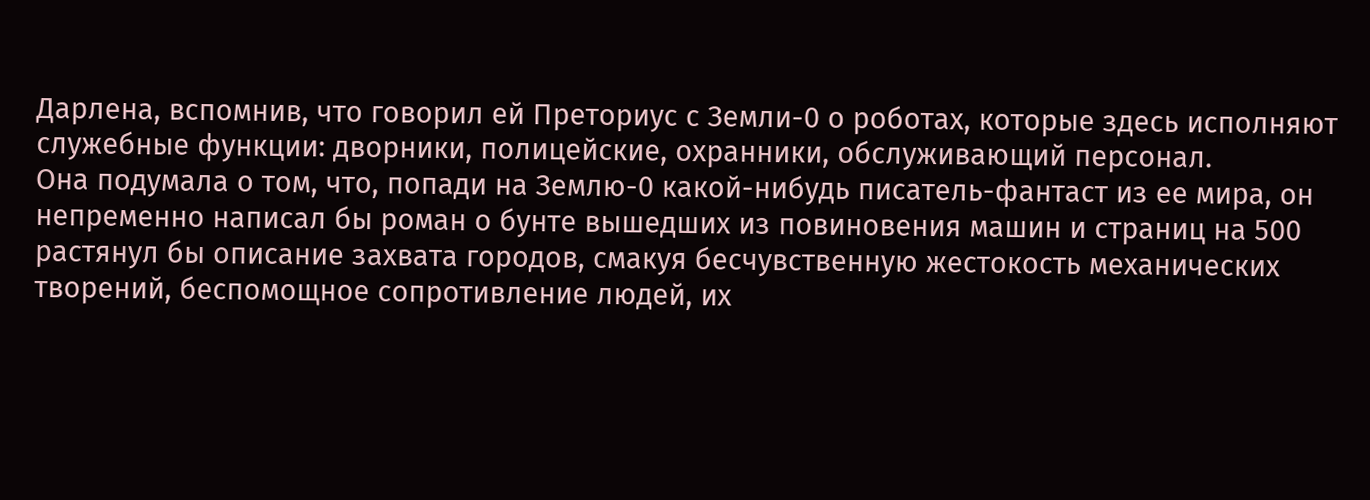Дарлена, вспомнив, что говорил ей Преториус с Земли-0 о роботах, которые здесь исполняют служебные функции: дворники, полицейские, охранники, обслуживающий персонал.
Она подумала о том, что, попади на Землю-0 какой-нибудь писатель-фантаст из ее мира, он непременно написал бы роман о бунте вышедших из повиновения машин и страниц на 500 растянул бы описание захвата городов, смакуя бесчувственную жестокость механических творений, беспомощное сопротивление людей, их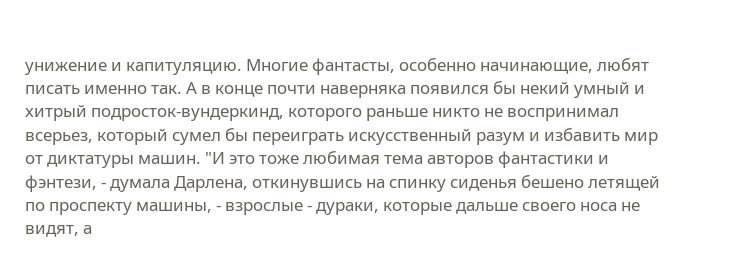унижение и капитуляцию. Многие фантасты, особенно начинающие, любят писать именно так. А в конце почти наверняка появился бы некий умный и хитрый подросток-вундеркинд, которого раньше никто не воспринимал всерьез, который сумел бы переиграть искусственный разум и избавить мир от диктатуры машин. "И это тоже любимая тема авторов фантастики и фэнтези, - думала Дарлена, откинувшись на спинку сиденья бешено летящей по проспекту машины, - взрослые - дураки, которые дальше своего носа не видят, а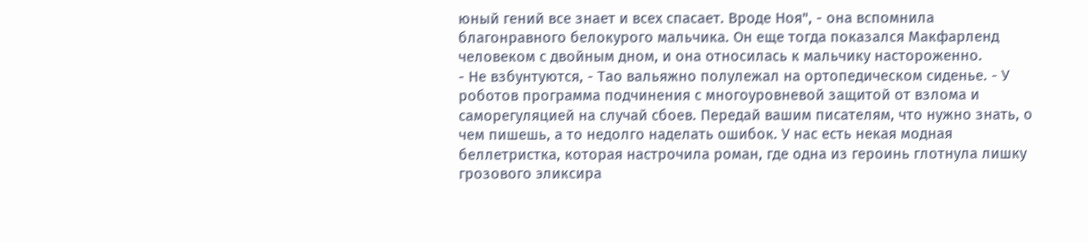юный гений все знает и всех спасает. Вроде Ноя", - она вспомнила благонравного белокурого мальчика. Он еще тогда показался Макфарленд человеком с двойным дном, и она относилась к мальчику настороженно.
- Не взбунтуются, - Тао вальяжно полулежал на ортопедическом сиденье. - У роботов программа подчинения с многоуровневой защитой от взлома и саморегуляцией на случай сбоев. Передай вашим писателям, что нужно знать, о чем пишешь, а то недолго наделать ошибок. У нас есть некая модная беллетристка, которая настрочила роман, где одна из героинь глотнула лишку грозового эликсира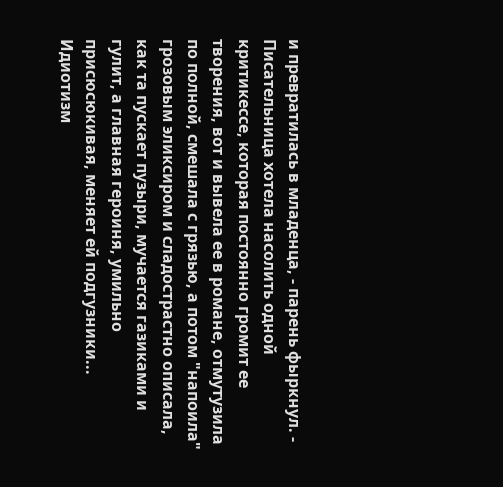и превратилась в младенца, - парень фыркнул. - Писательница хотела насолить одной критикессе, которая постоянно громит ее творения, вот и вывела ее в романе, отмутузила по полной, смешала с грязью, а потом "напоила" грозовым эликсиром и сладострастно описала, как та пускает пузыри, мучается газиками и гулит, а главная героиня, умильно присюсюкивая, меняет ей подгузники... Идиотизм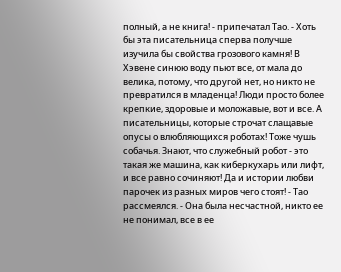полный, а не книга! - припечатал Тао. - Хоть бы эта писательница сперва получше изучила бы свойства грозового камня! В Хэвене синюю воду пьют все, от мала до велика, потому, что другой нет, но никто не превратился в младенца! Люди просто более крепкие, здоровые и моложавые, вот и все. А писательницы, которые строчат слащавые опусы о влюбляющихся роботах! Тоже чушь собачья. Знают, что служебный робот - это такая же машина, как киберкухарь или лифт, и все равно сочиняют! Да и истории любви парочек из разных миров чего стоят! - Тао рассмеялся. - Она была несчастной, никто ее не понимал, все в ее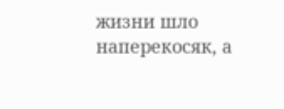жизни шло наперекосяк, а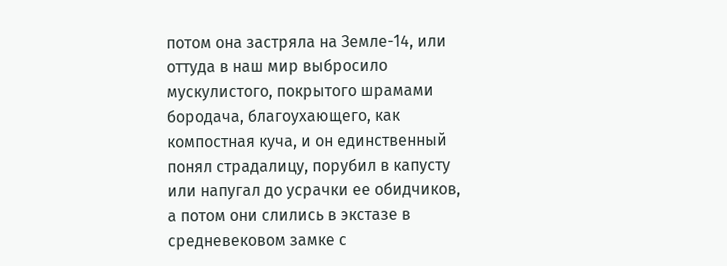потом она застряла на Земле-14, или оттуда в наш мир выбросило мускулистого, покрытого шрамами бородача, благоухающего, как компостная куча, и он единственный понял страдалицу, порубил в капусту или напугал до усрачки ее обидчиков, а потом они слились в экстазе в средневековом замке с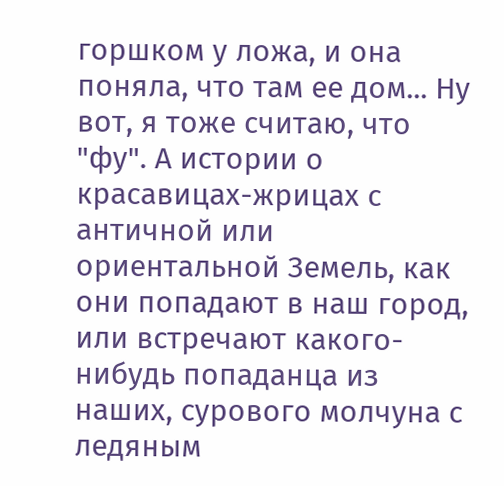горшком у ложа, и она поняла, что там ее дом... Ну вот, я тоже считаю, что "фу". А истории о красавицах-жрицах с античной или ориентальной Земель, как они попадают в наш город, или встречают какого-нибудь попаданца из наших, сурового молчуна с ледяным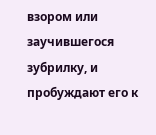взором или заучившегося зубрилку, и пробуждают его к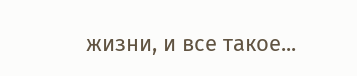жизни, и все такое...